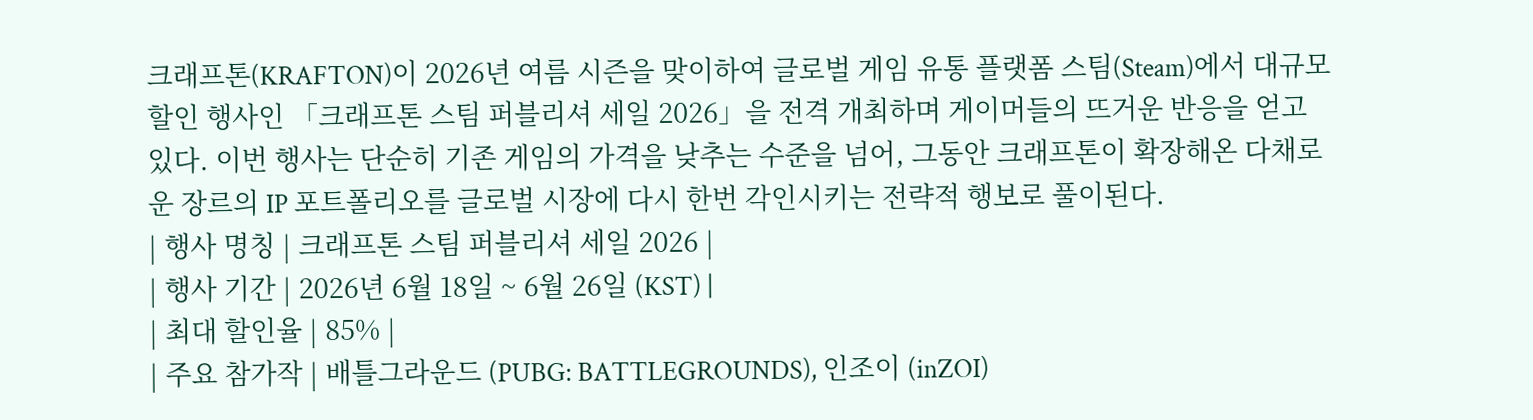크래프톤(KRAFTON)이 2026년 여름 시즌을 맞이하여 글로벌 게임 유통 플랫폼 스팀(Steam)에서 대규모 할인 행사인 「크래프톤 스팀 퍼블리셔 세일 2026」을 전격 개최하며 게이머들의 뜨거운 반응을 얻고 있다. 이번 행사는 단순히 기존 게임의 가격을 낮추는 수준을 넘어, 그동안 크래프톤이 확장해온 다채로운 장르의 IP 포트폴리오를 글로벌 시장에 다시 한번 각인시키는 전략적 행보로 풀이된다.
| 행사 명칭 | 크래프톤 스팀 퍼블리셔 세일 2026 |
| 행사 기간 | 2026년 6월 18일 ~ 6월 26일 (KST) |
| 최대 할인율 | 85% |
| 주요 참가작 | 배틀그라운드 (PUBG: BATTLEGROUNDS), 인조이 (inZOI)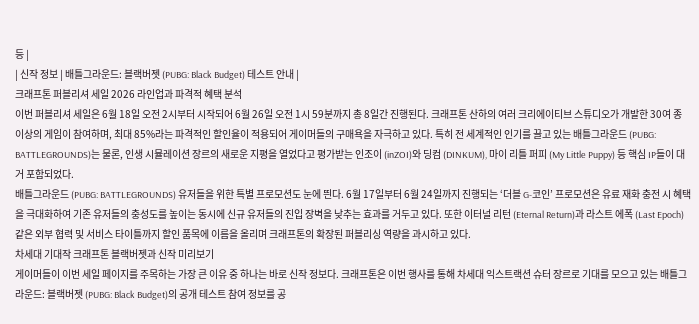등 |
| 신작 정보 | 배틀그라운드: 블랙버젯 (PUBG: Black Budget) 테스트 안내 |
크래프톤 퍼블리셔 세일 2026 라인업과 파격적 혜택 분석
이번 퍼블리셔 세일은 6월 18일 오전 2시부터 시작되어 6월 26일 오전 1시 59분까지 총 8일간 진행된다. 크래프톤 산하의 여러 크리에이티브 스튜디오가 개발한 30여 종 이상의 게임이 참여하며, 최대 85%라는 파격적인 할인율이 적용되어 게이머들의 구매욕을 자극하고 있다. 특히 전 세계적인 인기를 끌고 있는 배틀그라운드 (PUBG: BATTLEGROUNDS)는 물론, 인생 시뮬레이션 장르의 새로운 지평을 열었다고 평가받는 인조이 (inZOI)와 딩컴 (DINKUM), 마이 리틀 퍼피 (My Little Puppy) 등 핵심 IP들이 대거 포함되었다.
배틀그라운드 (PUBG: BATTLEGROUNDS) 유저들을 위한 특별 프로모션도 눈에 띈다. 6월 17일부터 6월 24일까지 진행되는 ‘더블 G-코인’ 프로모션은 유료 재화 충전 시 혜택을 극대화하여 기존 유저들의 충성도를 높이는 동시에 신규 유저들의 진입 장벽을 낮추는 효과를 거두고 있다. 또한 이터널 리턴 (Eternal Return)과 라스트 에폭 (Last Epoch) 같은 외부 협력 및 서비스 타이틀까지 할인 품목에 이름을 올리며 크래프톤의 확장된 퍼블리싱 역량을 과시하고 있다.
차세대 기대작 크래프톤 블랙버젯과 신작 미리보기
게이머들이 이번 세일 페이지를 주목하는 가장 큰 이유 중 하나는 바로 신작 정보다. 크래프톤은 이번 행사를 통해 차세대 익스트랙션 슈터 장르로 기대를 모으고 있는 배틀그라운드: 블랙버젯 (PUBG: Black Budget)의 공개 테스트 참여 정보를 공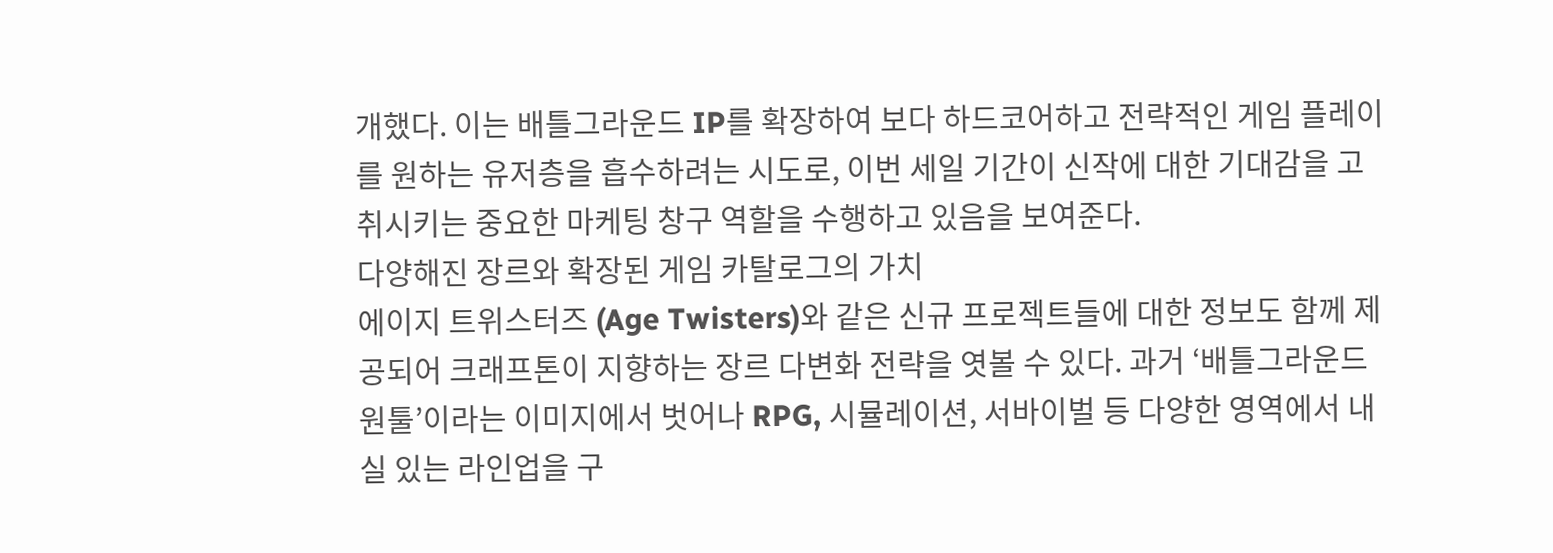개했다. 이는 배틀그라운드 IP를 확장하여 보다 하드코어하고 전략적인 게임 플레이를 원하는 유저층을 흡수하려는 시도로, 이번 세일 기간이 신작에 대한 기대감을 고취시키는 중요한 마케팅 창구 역할을 수행하고 있음을 보여준다.
다양해진 장르와 확장된 게임 카탈로그의 가치
에이지 트위스터즈 (Age Twisters)와 같은 신규 프로젝트들에 대한 정보도 함께 제공되어 크래프톤이 지향하는 장르 다변화 전략을 엿볼 수 있다. 과거 ‘배틀그라운드 원툴’이라는 이미지에서 벗어나 RPG, 시뮬레이션, 서바이벌 등 다양한 영역에서 내실 있는 라인업을 구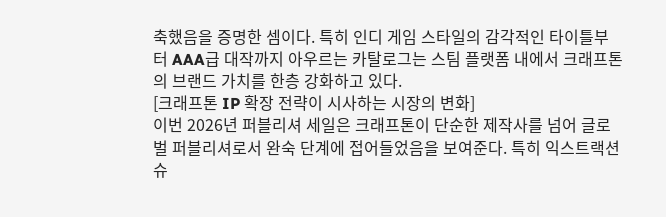축했음을 증명한 셈이다. 특히 인디 게임 스타일의 감각적인 타이틀부터 AAA급 대작까지 아우르는 카탈로그는 스팀 플랫폼 내에서 크래프톤의 브랜드 가치를 한층 강화하고 있다.
[크래프톤 IP 확장 전략이 시사하는 시장의 변화]
이번 2026년 퍼블리셔 세일은 크래프톤이 단순한 제작사를 넘어 글로벌 퍼블리셔로서 완숙 단계에 접어들었음을 보여준다. 특히 익스트랙션 슈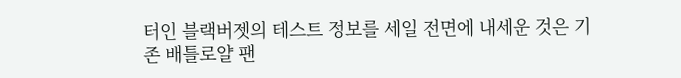터인 블랙버젯의 테스트 정보를 세일 전면에 내세운 것은 기존 배틀로얄 팬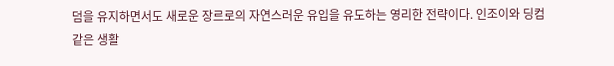덤을 유지하면서도 새로운 장르로의 자연스러운 유입을 유도하는 영리한 전략이다. 인조이와 딩컴 같은 생활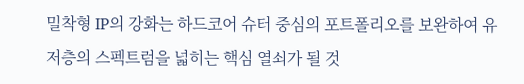밀착형 IP의 강화는 하드코어 슈터 중심의 포트폴리오를 보완하여 유저층의 스펙트럼을 넓히는 핵심 열쇠가 될 것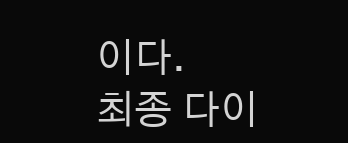이다.
최종 다이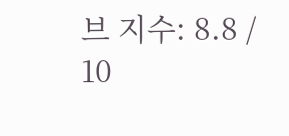브 지수: 8.8 / 10